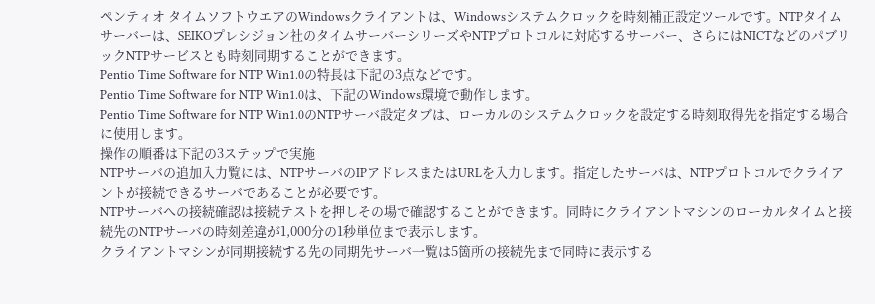ペンティオ タイムソフトウエアのWindowsクライアントは、Windowsシステムクロックを時刻補正設定ツールです。NTPタイムサーバーは、SEIKOプレシジョン社のタイムサーバーシリーズやNTPプロトコルに対応するサーバー、さらにはNICTなどのパブリックNTPサービスとも時刻同期することができます。
Pentio Time Software for NTP Win1.0の特長は下記の3点などです。
Pentio Time Software for NTP Win1.0は、下記のWindows環境で動作します。
Pentio Time Software for NTP Win1.0のNTPサーバ設定タブは、ローカルのシステムクロックを設定する時刻取得先を指定する場合に使用します。
操作の順番は下記の3ステップで実施
NTPサーバの追加入力覧には、NTPサーバのIPアドレスまたはURLを入力します。指定したサーバは、NTPプロトコルでクライアントが接続できるサーバであることが必要です。
NTPサーバへの接続確認は接続テストを押しその場で確認することができます。同時にクライアントマシンのローカルタイムと接続先のNTPサーバの時刻差違が1,000分の1秒単位まで表示します。
クライアントマシンが同期接続する先の同期先サーバ一覧は5箇所の接続先まで同時に表示する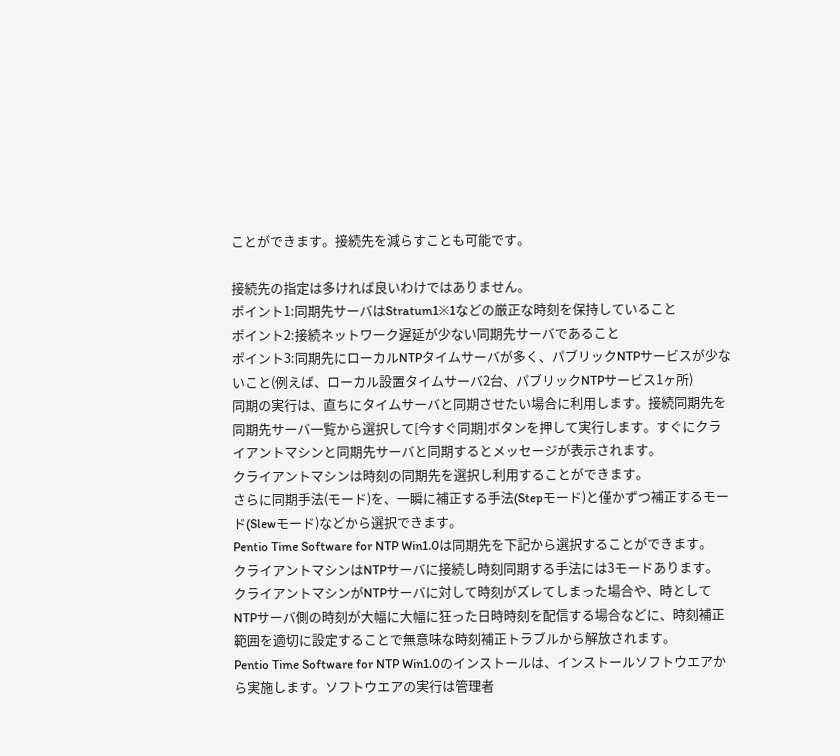ことができます。接続先を減らすことも可能です。

接続先の指定は多ければ良いわけではありません。
ポイント1:同期先サーバはStratum1※1などの厳正な時刻を保持していること
ポイント2:接続ネットワーク遅延が少ない同期先サーバであること
ポイント3:同期先にローカルNTPタイムサーバが多く、パブリックNTPサービスが少ないこと(例えば、ローカル設置タイムサーバ2台、パブリックNTPサービス1ヶ所)
同期の実行は、直ちにタイムサーバと同期させたい場合に利用します。接続同期先を同期先サーバ一覧から選択して[今すぐ同期]ボタンを押して実行します。すぐにクライアントマシンと同期先サーバと同期するとメッセージが表示されます。
クライアントマシンは時刻の同期先を選択し利用することができます。
さらに同期手法(モード)を、一瞬に補正する手法(Stepモード)と僅かずつ補正するモード(Slewモード)などから選択できます。
Pentio Time Software for NTP Win1.0は同期先を下記から選択することができます。
クライアントマシンはNTPサーバに接続し時刻同期する手法には3モードあります。
クライアントマシンがNTPサーバに対して時刻がズレてしまった場合や、時としてNTPサーバ側の時刻が大幅に大幅に狂った日時時刻を配信する場合などに、時刻補正範囲を適切に設定することで無意味な時刻補正トラブルから解放されます。
Pentio Time Software for NTP Win1.0のインストールは、インストールソフトウエアから実施します。ソフトウエアの実行は管理者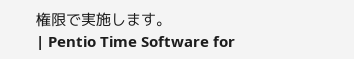権限で実施します。
| Pentio Time Software for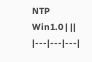NTP Win1.0 | ||
|---|---|---|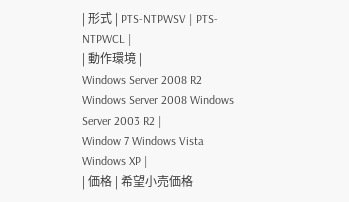| 形式 | PTS-NTPWSV | PTS-NTPWCL |
| 動作環境 |
Windows Server 2008 R2 Windows Server 2008 Windows Server 2003 R2 |
Window 7 Windows Vista Windows XP |
| 価格 | 希望小売価格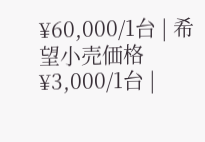¥60,000/1台 | 希望小売価格 ¥3,000/1台 |